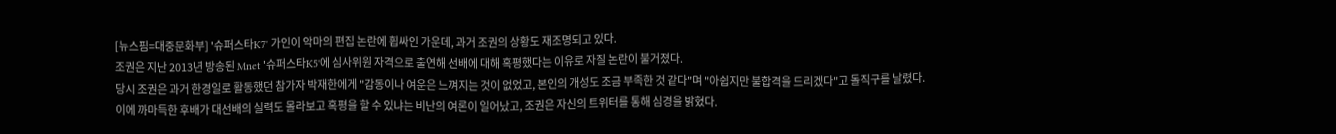[뉴스핌=대중문화부] '슈퍼스타K7' 가인이 악마의 편집 논란에 휩싸인 가운데, 과거 조권의 상황도 재조명되고 있다.
조권은 지난 2013년 방송된 Mnet '슈퍼스타K5'에 심사위원 자격으로 출연해 선배에 대해 혹평했다는 이유로 자질 논란이 불거졌다.
당시 조권은 과거 한경일로 활동했던 참가자 박재한에게 "감동이나 여운은 느껴지는 것이 없었고, 본인의 개성도 조금 부족한 것 같다"며 "아쉽지만 불합격을 드리겠다"고 돌직구를 날렸다.
이에 까마득한 후배가 대선배의 실력도 몰라보고 혹평을 할 수 있냐는 비난의 여론이 일어났고, 조권은 자신의 트위터를 통해 심경을 밝혔다.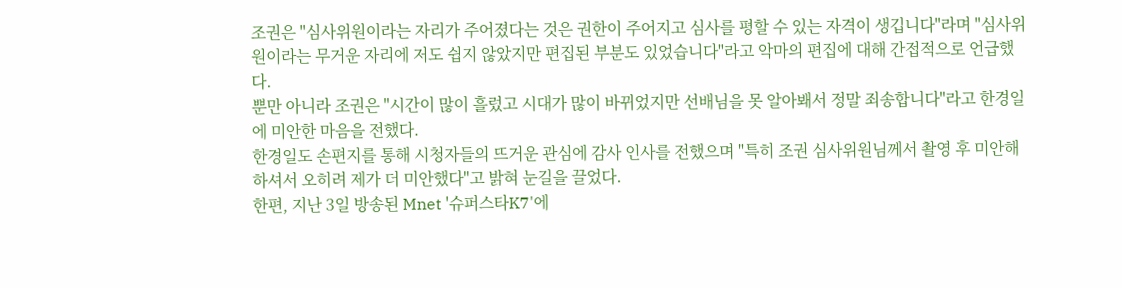조권은 "심사위원이라는 자리가 주어졌다는 것은 권한이 주어지고 심사를 평할 수 있는 자격이 생깁니다"라며 "심사위원이라는 무거운 자리에 저도 쉽지 않았지만 편집된 부분도 있었습니다"라고 악마의 편집에 대해 간접적으로 언급했다.
뿐만 아니라 조권은 "시간이 많이 흘렀고 시대가 많이 바뀌었지만 선배님을 못 알아봬서 정말 죄송합니다"라고 한경일에 미안한 마음을 전했다.
한경일도 손편지를 통해 시청자들의 뜨거운 관심에 감사 인사를 전했으며 "특히 조권 심사위원님께서 촬영 후 미안해하셔서 오히려 제가 더 미안했다"고 밝혀 눈길을 끌었다.
한편, 지난 3일 방송된 Mnet '슈퍼스타K7'에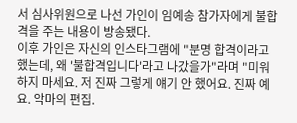서 심사위원으로 나선 가인이 임예송 참가자에게 불합격을 주는 내용이 방송됐다.
이후 가인은 자신의 인스타그램에 "분명 합격이라고 했는데, 왜 '불합격입니다'라고 나갔을가"라며 "미워하지 마세요. 저 진짜 그렇게 얘기 안 했어요. 진짜 예요. 악마의 편집.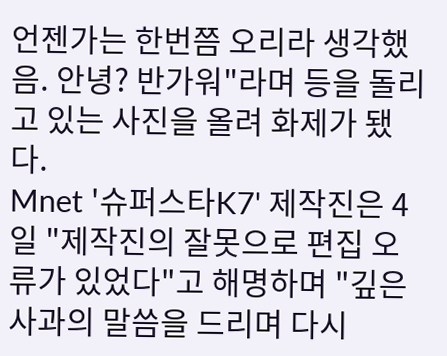언젠가는 한번쯤 오리라 생각했음. 안녕? 반가워"라며 등을 돌리고 있는 사진을 올려 화제가 됐다.
Mnet '슈퍼스타K7' 제작진은 4일 "제작진의 잘못으로 편집 오류가 있었다"고 해명하며 "깊은 사과의 말씀을 드리며 다시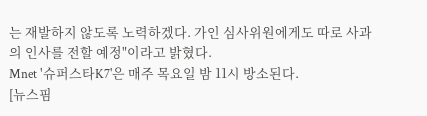는 재발하지 않도록 노력하겠다. 가인 심사위원에게도 따로 사과의 인사를 전할 예정"이라고 밝혔다.
Mnet '슈퍼스타K7'은 매주 목요일 밤 11시 방소된다.
[뉴스핌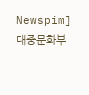Newspim] 대중문화부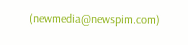(newmedia@newspim.com)